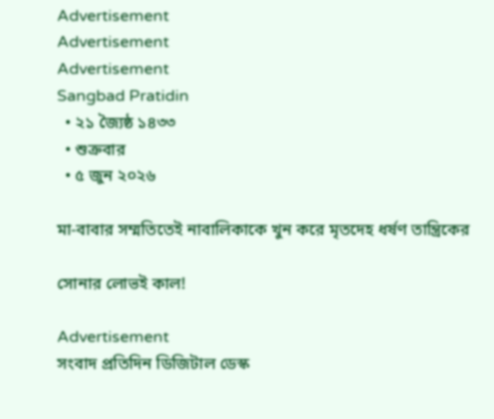Advertisement
Advertisement
Advertisement
Sangbad Pratidin
  • ২১ জ্যৈষ্ঠ ১৪৩৩
  • শুক্রবার
  • ৫ জুন ২০২৬

মা-বাবার সম্মতিতেই নাবালিকাকে খুন করে মৃতদেহ ধর্ষণ তান্ত্রিকের

সোনার লোভই কাল!

Advertisement
সংবাদ প্রতিদিন ডিজিটাল ডেস্ক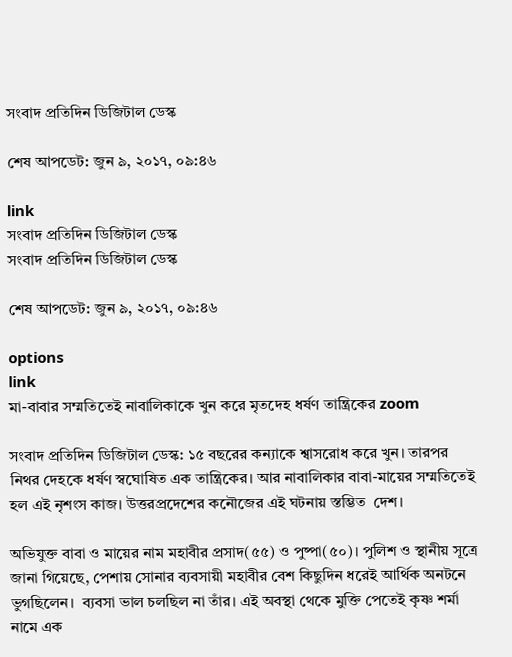সংবাদ প্রতিদিন ডিজিটাল ডেস্ক

শেষ আপডেট: জুন ৯, ২০১৭, ০৯:৪৬

link
সংবাদ প্রতিদিন ডিজিটাল ডেস্ক
সংবাদ প্রতিদিন ডিজিটাল ডেস্ক

শেষ আপডেট: জুন ৯, ২০১৭, ০৯:৪৬

options
link
মা-বাবার সম্মতিতেই নাবালিকাকে খুন করে মৃতদেহ ধর্ষণ তান্ত্রিকের zoom

সংবাদ প্রতিদিন ডিজিটাল ডেস্ক: ১৫ বছরের কন্যাকে শ্বাসরোধ করে খুন। তারপর নিথর দেহকে ধর্ষণ স্বঘোষিত এক তান্ত্রিকের। আর নাবালিকার বাবা-মায়ের সম্মতিতেই হল এই নৃশংস কাজ। উত্তরপ্রদেশের কনৌজের এই ঘটনায় স্তম্ভিত  দেশ।

অভিযুক্ত বাবা ও মায়ের নাম মহাবীর প্রসাদ(৫৫) ও পুষ্পা(৫০)। পুলিশ ও স্থানীয় সূত্রে জানা গিয়েছে, পেশায় সোনার ব্যবসায়ী মহাবীর বেশ কিছুদিন ধরেই আর্থিক অনটনে ভুগছিলেন।  ব্যবসা ভাল চলছিল না তাঁর। এই অবস্থা থেকে মুক্তি পেতেই কৃষ্ণ শর্মা নামে এক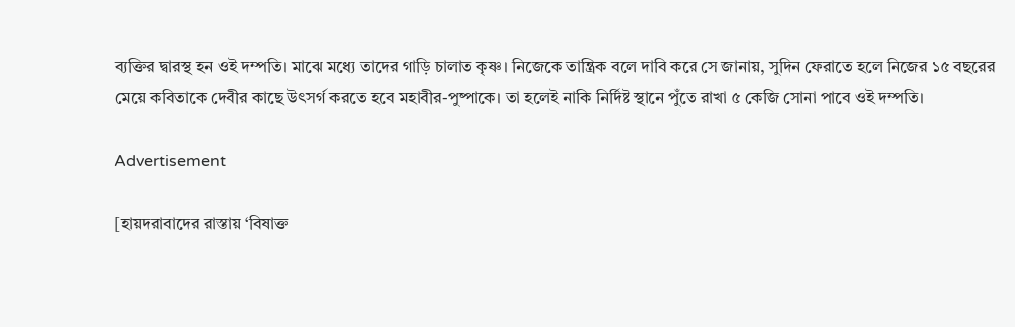ব্যক্তির দ্বারস্থ হন ওই দম্পতি। মাঝে মধ্যে তাদের গাড়ি চালাত কৃষ্ণ। নিজেকে তান্ত্রিক বলে দাবি করে সে জানায়, সুদিন ফেরাতে হলে নিজের ১৫ বছরের মেয়ে কবিতাকে দেবীর কাছে উৎসর্গ করতে হবে মহাবীর-পুষ্পাকে। তা হলেই নাকি নির্দিষ্ট স্থানে পুঁতে রাখা ৫ কেজি সোনা পাবে ওই দম্পতি।

Advertisement

[হায়দরাবাদের রাস্তায় ‘বিষাক্ত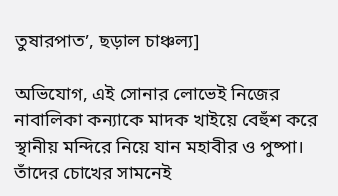তুষারপাত’, ছড়াল চাঞ্চল্য]

অভিযোগ, এই সোনার লোভেই নিজের নাবালিকা কন্যাকে মাদক খাইয়ে বেহুঁশ করে স্থানীয় মন্দিরে নিয়ে যান মহাবীর ও পুষ্পা। তাঁদের চোখের সামনেই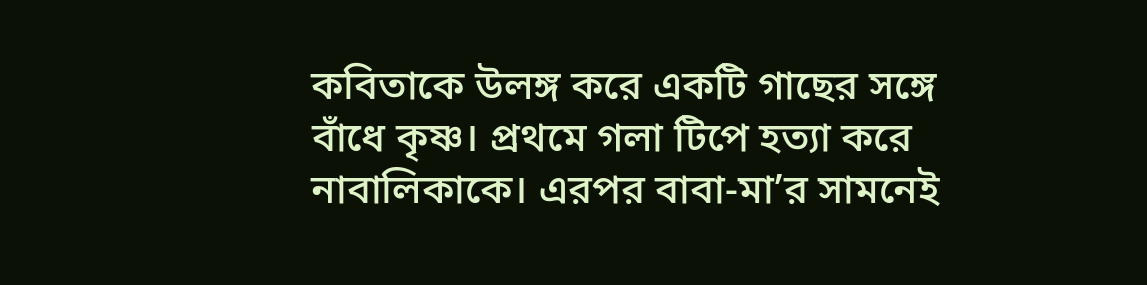কবিতাকে উলঙ্গ করে একটি গাছের সঙ্গে বাঁধে কৃষ্ণ। প্রথমে গলা টিপে হত্যা করে নাবালিকাকে। এরপর বাবা-মা’র সামনেই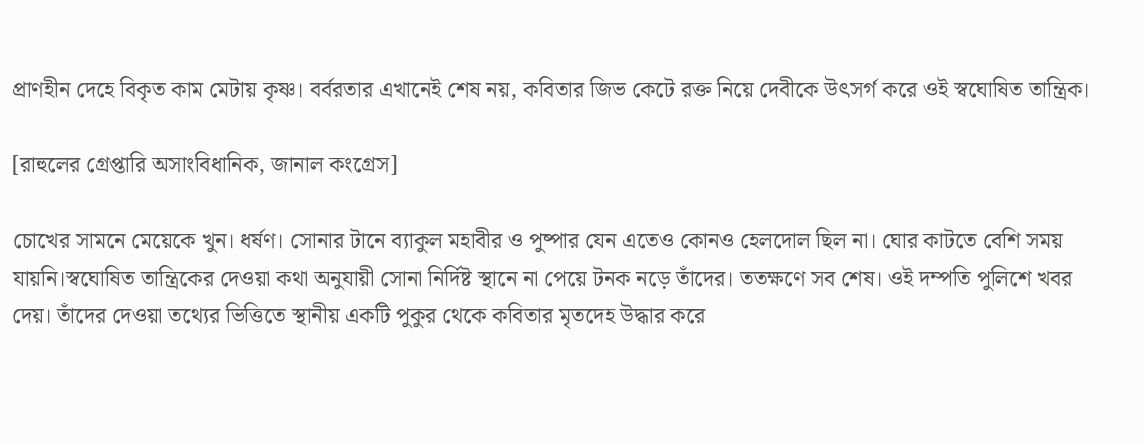প্রাণহীন দেহে বিকৃত কাম মেটায় কৃষ্ণ। বর্বরতার এখানেই শেষ নয়, কবিতার জিভ কেটে রক্ত নিয়ে দেবীকে উৎসর্গ করে ওই স্বঘোষিত তান্ত্রিক।

[রাহুলের গ্রেপ্তারি অসাংবিধানিক, জানাল কংগ্রেস]

চোখের সামনে মেয়েকে খুন। ধর্ষণ। সোনার টানে ব্যাকুল মহাবীর ও পুষ্পার যেন এতেও কোনও হেলদোল ছিল না। ঘোর কাটতে বেশি সময় যায়নি।স্বঘোষিত তান্ত্রিকের দেওয়া কথা অনুযায়ী সোনা নির্দিষ্ট স্থানে না পেয়ে টনক নড়ে তাঁদের। ততক্ষণে সব শেষ। ওই দম্পতি পুলিশে খবর দেয়। তাঁদের দেওয়া তথ্যের ভিত্তিতে স্থানীয় একটি পুকুর থেকে কবিতার মৃতদেহ উদ্ধার করে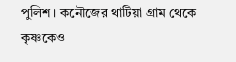পুলিশ। কনৌজের থাটিয়া গ্রাম থেকে কৃষ্ণকেও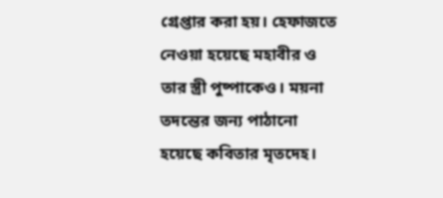গ্রেপ্তার করা হয়। হেফাজতে নেওয়া হয়েছে মহাবীর ও তার স্ত্রী পুষ্পাকেও। ময়না তদন্তের জন্য পাঠানো হয়েছে কবিতার মৃতদেহ।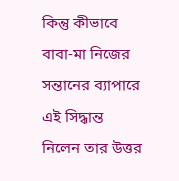কিন্তু কীভাবে বাবা-মা নিজের সন্তানের ব্যাপারে এই সিদ্ধান্ত নিলেন তার উত্তর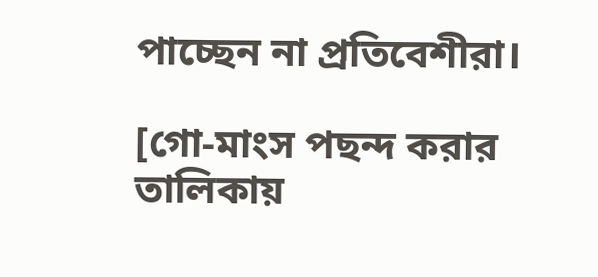পাচ্ছেন না প্রতিবেশীরা।

[গো-মাংস পছন্দ করার তালিকায়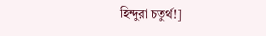হিন্দুরা চতুর্থ!]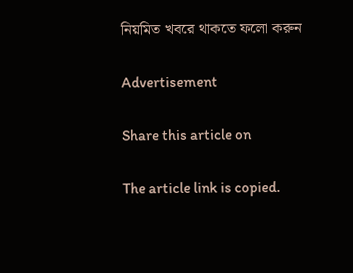নিয়মিত খবরে থাকতে ফলো করুন

Advertisement

Share this article on

The article link is copied.